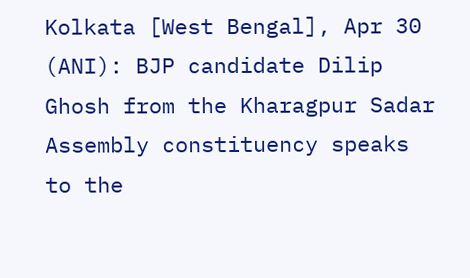Kolkata [West Bengal], Apr 30 (ANI): BJP candidate Dilip Ghosh from the Kharagpur Sadar Assembly constituency speaks to the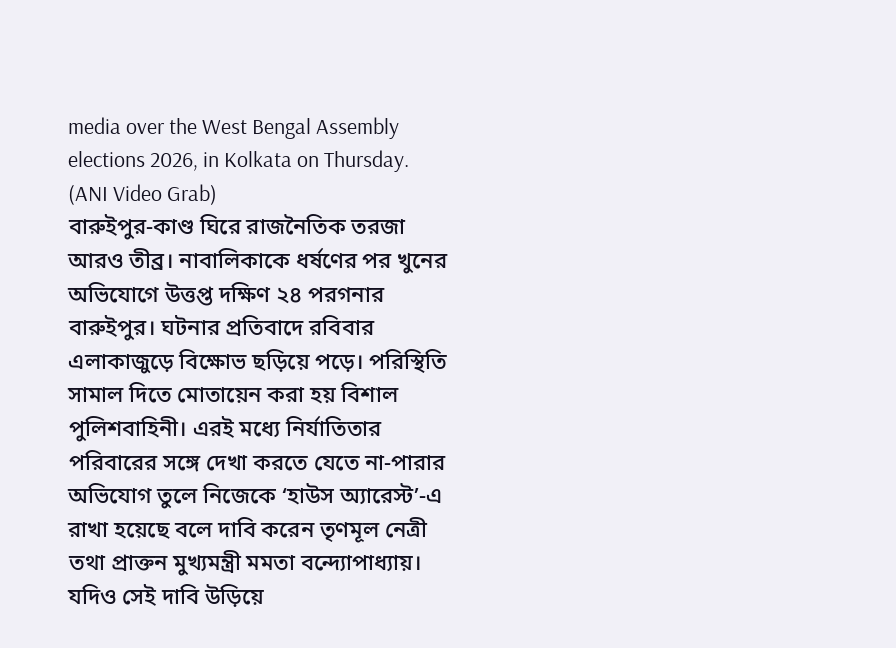media over the West Bengal Assembly elections 2026, in Kolkata on Thursday. (ANI Video Grab)
বারুইপুর-কাণ্ড ঘিরে রাজনৈতিক তরজা আরও তীব্র। নাবালিকাকে ধর্ষণের পর খুনের অভিযোগে উত্তপ্ত দক্ষিণ ২৪ পরগনার বারুইপুর। ঘটনার প্রতিবাদে রবিবার এলাকাজুড়ে বিক্ষোভ ছড়িয়ে পড়ে। পরিস্থিতি সামাল দিতে মোতায়েন করা হয় বিশাল পুলিশবাহিনী। এরই মধ্যে নির্যাতিতার পরিবারের সঙ্গে দেখা করতে যেতে না-পারার অভিযোগ তুলে নিজেকে ‘হাউস অ্যারেস্ট’-এ রাখা হয়েছে বলে দাবি করেন তৃণমূল নেত্রী তথা প্রাক্তন মুখ্যমন্ত্রী মমতা বন্দ্যোপাধ্যায়। যদিও সেই দাবি উড়িয়ে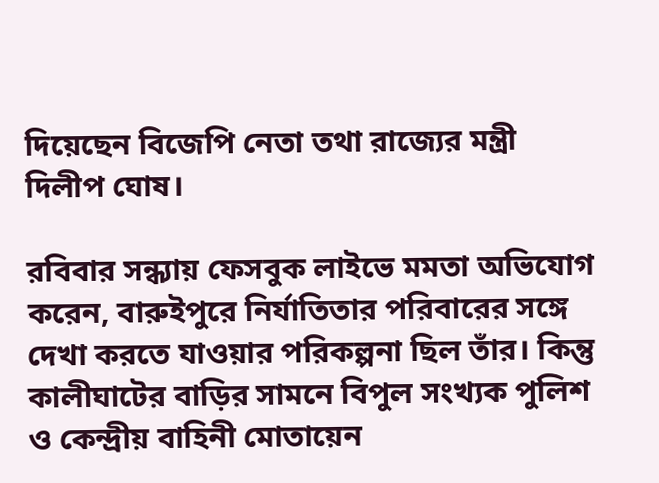দিয়েছেন বিজেপি নেতা তথা রাজ্যের মন্ত্রী দিলীপ ঘোষ।

রবিবার সন্ধ্যায় ফেসবুক লাইভে মমতা অভিযোগ করেন, বারুইপুরে নির্যাতিতার পরিবারের সঙ্গে দেখা করতে যাওয়ার পরিকল্পনা ছিল তাঁর। কিন্তু কালীঘাটের বাড়ির সামনে বিপুল সংখ্যক পুলিশ ও কেন্দ্রীয় বাহিনী মোতায়েন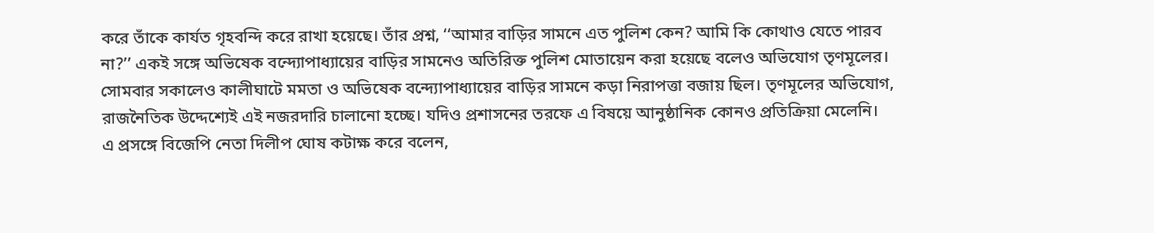করে তাঁকে কার্যত গৃহবন্দি করে রাখা হয়েছে। তাঁর প্রশ্ন, ‘‘আমার বাড়ির সামনে এত পুলিশ কেন? আমি কি কোথাও যেতে পারব না?’’ একই সঙ্গে অভিষেক বন্দ্যোপাধ্যায়ের বাড়ির সামনেও অতিরিক্ত পুলিশ মোতায়েন করা হয়েছে বলেও অভিযোগ তৃণমূলের।
সোমবার সকালেও কালীঘাটে মমতা ও অভিষেক বন্দ্যোপাধ্যায়ের বাড়ির সামনে কড়া নিরাপত্তা বজায় ছিল। তৃণমূলের অভিযোগ, রাজনৈতিক উদ্দেশ্যেই এই নজরদারি চালানো হচ্ছে। যদিও প্রশাসনের তরফে এ বিষয়ে আনুষ্ঠানিক কোনও প্রতিক্রিয়া মেলেনি।
এ প্রসঙ্গে বিজেপি নেতা দিলীপ ঘোষ কটাক্ষ করে বলেন,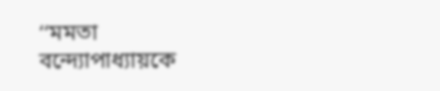‘‘মমতা বন্দ্যোপাধ্যায়কে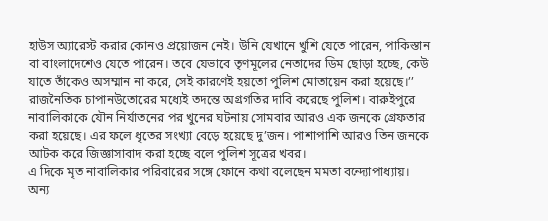হাউস অ্যারেস্ট করার কোনও প্রয়োজন নেই। উনি যেখানে খুশি যেতে পারেন, পাকিস্তান বা বাংলাদেশেও যেতে পারেন। তবে যেভাবে তৃণমূলের নেতাদের ডিম ছোড়া হচ্ছে, কেউ যাতে তাঁকেও অসম্মান না করে, সেই কারণেই হয়তো পুলিশ মোতায়েন করা হয়েছে।’’
রাজনৈতিক চাপানউতোরের মধ্যেই তদন্তে অগ্রগতির দাবি করেছে পুলিশ। বারুইপুরে নাবালিকাকে যৌন নির্যাতনের পর খুনের ঘটনায় সোমবার আরও এক জনকে গ্রেফতার করা হয়েছে। এর ফলে ধৃতের সংখ্যা বেড়ে হয়েছে দু’জন। পাশাপাশি আরও তিন জনকে আটক করে জিজ্ঞাসাবাদ করা হচ্ছে বলে পুলিশ সূত্রের খবর।
এ দিকে মৃত নাবালিকার পরিবারের সঙ্গে ফোনে কথা বলেছেন মমতা বন্দ্যোপাধ্যায়। অন্য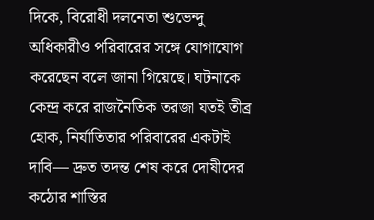দিকে, বিরোধী দলনেতা শুভেন্দু অধিকারীও পরিবারের সঙ্গে যোগাযোগ করেছেন বলে জানা গিয়েছে। ঘটনাকে কেন্দ্র করে রাজনৈতিক তরজা যতই তীব্র হোক, নির্যাতিতার পরিবারের একটাই দাবি— দ্রুত তদন্ত শেষ করে দোষীদের কঠোর শাস্তির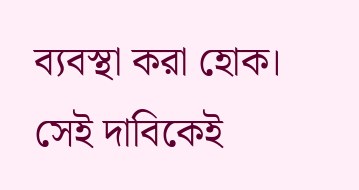ব্যবস্থা করা হোক। সেই দাবিকেই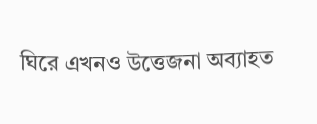ঘিরে এখনও উত্তেজনা অব্যাহত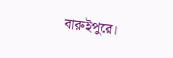বারুইপুরে।